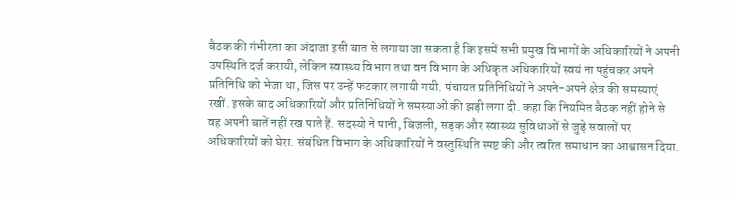बैठक की गंभीरता का अंदाजा इसी बात से लगाया जा सकता है कि इसमें सभी प्रमुख विभागों के अधिकारियों ने अपनी उपस्थिति दर्ज करायी, लेकिन स्वास्थ्य विभाग तथा वन विभाग के अधिकृत अधिकारियों स्वयं ना पहुंचकर अपने प्रतिनिधि को भेजा था, जिस पर उन्हें फटकार लगायी गयी. पंचायत प्रतिनिधियों ने अपने-अपने क्षेत्र की समस्याएं रखीं. इसके बाद अधिकारियों और प्रतिनिधियों ने समस्याओं की झड़ी लगा दी. कहा कि नियमित बैठक नहीं होने से वह अपनी बातें नहीं रख पाते हैं. सदस्यो ने पानी, बिजली, सड़क और स्वास्थ्य सुविधाओं से जुड़े सवालों पर अधिकारियों को घेरा. संबंधित विभाग के अधिकारियों ने वस्तुस्थिति स्पष्ट की और त्वरित समाधान का आश्वासन दिया.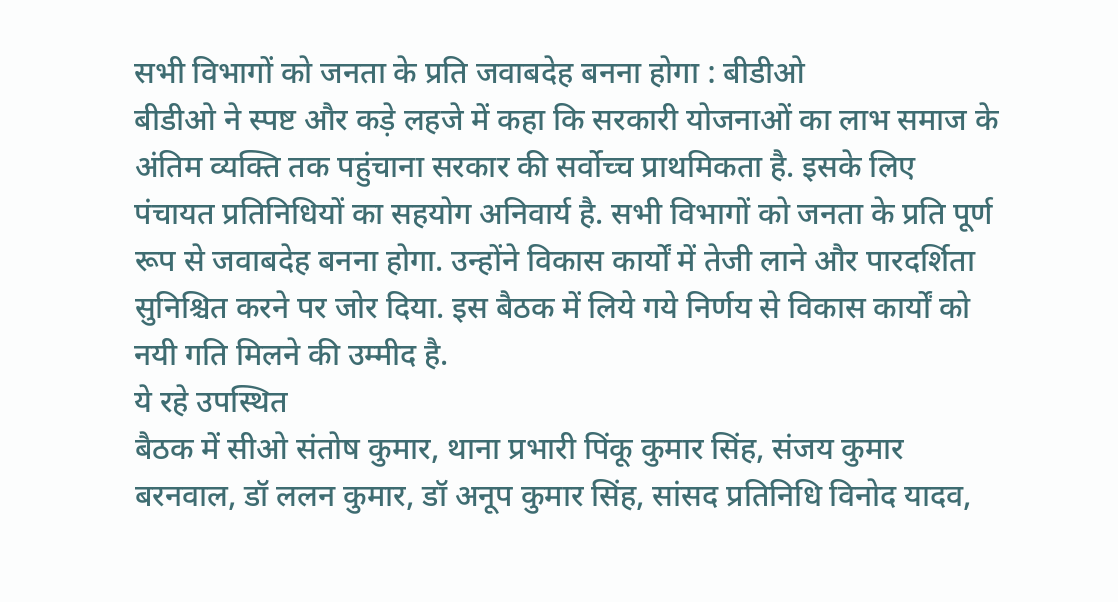सभी विभागों को जनता के प्रति जवाबदेह बनना होगा : बीडीओ
बीडीओ ने स्पष्ट और कड़े लहजे में कहा कि सरकारी योजनाओं का लाभ समाज के अंतिम व्यक्ति तक पहुंचाना सरकार की सर्वोच्च प्राथमिकता है. इसके लिए पंचायत प्रतिनिधियों का सहयोग अनिवार्य है. सभी विभागों को जनता के प्रति पूर्ण रूप से जवाबदेह बनना होगा. उन्होंने विकास कार्यों में तेजी लाने और पारदर्शिता सुनिश्चित करने पर जोर दिया. इस बैठक में लिये गये निर्णय से विकास कार्यों को नयी गति मिलने की उम्मीद है.
ये रहे उपस्थित
बैठक में सीओ संतोष कुमार, थाना प्रभारी पिंकू कुमार सिंह, संजय कुमार बरनवाल, डॉ ललन कुमार, डॉ अनूप कुमार सिंह, सांसद प्रतिनिधि विनोद यादव,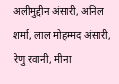अलीमुद्दीन अंसारी, अनिल शर्मा, लाल मोहम्मद अंसारी, रेणु रवानी, मीना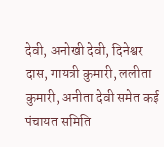देवी, अनोखी देवी, दिनेश्वर दास, गायत्री कुमारी, ललीता कुमारी, अनीता देवी समेत कई पंचायत समिति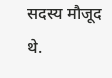सदस्य मौजूद थे.